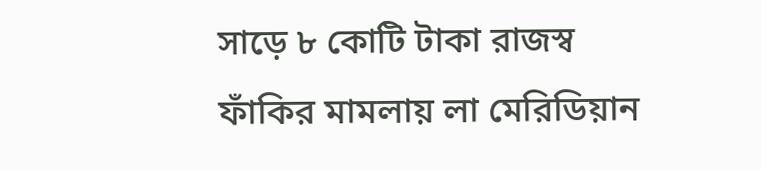সাড়ে ৮ কোটি টাকা রাজস্ব ফাঁকির মামলায় লা মেরিডিয়ান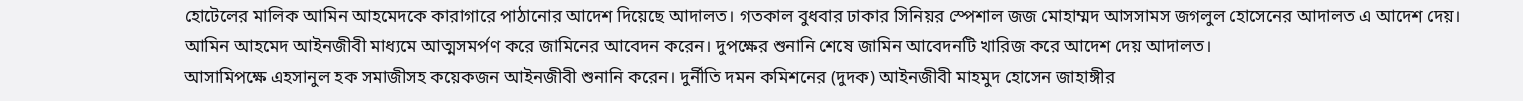হোটেলের মালিক আমিন আহমেদকে কারাগারে পাঠানোর আদেশ দিয়েছে আদালত। গতকাল বুধবার ঢাকার সিনিয়র স্পেশাল জজ মোহাম্মদ আসসামস জগলুল হোসেনের আদালত এ আদেশ দেয়।
আমিন আহমেদ আইনজীবী মাধ্যমে আত্মসমর্পণ করে জামিনের আবেদন করেন। দুপক্ষের শুনানি শেষে জামিন আবেদনটি খারিজ করে আদেশ দেয় আদালত।
আসামিপক্ষে এহসানুল হক সমাজীসহ কয়েকজন আইনজীবী শুনানি করেন। দুর্নীতি দমন কমিশনের (দুদক) আইনজীবী মাহমুদ হোসেন জাহাঙ্গীর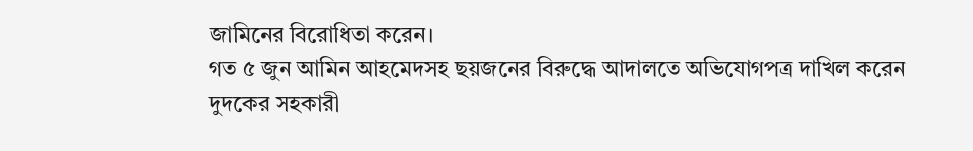জামিনের বিরোধিতা করেন।
গত ৫ জুন আমিন আহমেদসহ ছয়জনের বিরুদ্ধে আদালতে অভিযোগপত্র দাখিল করেন দুদকের সহকারী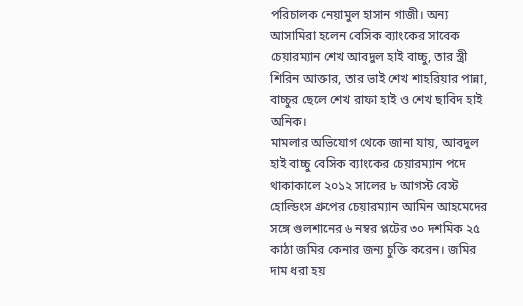পরিচালক নেয়ামুল হাসান গাজী। অন্য আসামিরা হলেন বেসিক ব্যাংকের সাবেক চেয়ারম্যান শেখ আবদুল হাই বাচ্চু, তার স্ত্রী শিরিন আক্তার, তার ভাই শেখ শাহরিয়ার পান্না, বাচ্চুর ছেলে শেখ রাফা হাই ও শেখ ছাবিদ হাই অনিক।
মামলার অভিযোগ থেকে জানা যায়, আবদুল হাই বাচ্চু বেসিক ব্যাংকের চেয়ারম্যান পদে থাকাকালে ২০১২ সালের ৮ আগস্ট বেস্ট হোল্ডিংস গ্রুপের চেয়ারম্যান আমিন আহমেদের সঙ্গে গুলশানের ৬ নম্বর প্লটের ৩০ দশমিক ২৫ কাঠা জমির কেনার জন্য চুক্তি করেন। জমির দাম ধরা হয়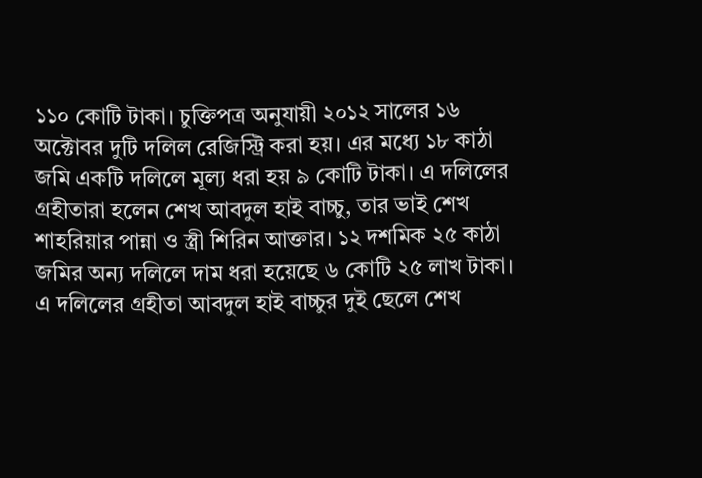১১০ কোটি টাকা। চুক্তিপত্র অনুযায়ী ২০১২ সালের ১৬ অক্টোবর দুটি দলিল রেজিস্ট্রি করা হয়। এর মধ্যে ১৮ কাঠা জমি একটি দলিলে মূল্য ধরা হয় ৯ কোটি টাকা। এ দলিলের গ্রহীতারা হলেন শেখ আবদুল হাই বাচ্চু, তার ভাই শেখ শাহরিয়ার পান্না ও স্ত্রী শিরিন আক্তার। ১২ দশমিক ২৫ কাঠা জমির অন্য দলিলে দাম ধরা হয়েছে ৬ কোটি ২৫ লাখ টাকা। এ দলিলের গ্রহীতা আবদুল হাই বাচ্চুর দুই ছেলে শেখ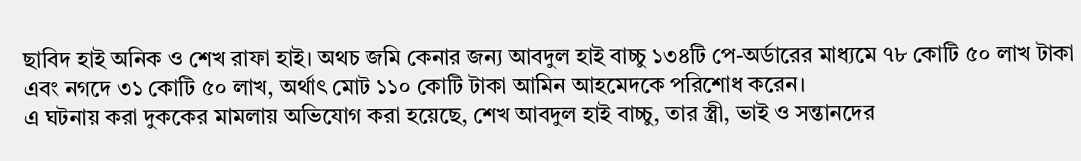ছাবিদ হাই অনিক ও শেখ রাফা হাই। অথচ জমি কেনার জন্য আবদুল হাই বাচ্চু ১৩৪টি পে-অর্ডারের মাধ্যমে ৭৮ কোটি ৫০ লাখ টাকা এবং নগদে ৩১ কোটি ৫০ লাখ, অর্থাৎ মোট ১১০ কোটি টাকা আমিন আহমেদকে পরিশোধ করেন।
এ ঘটনায় করা দুককের মামলায় অভিযোগ করা হয়েছে, শেখ আবদুল হাই বাচ্চু, তার স্ত্রী, ভাই ও সন্তানদের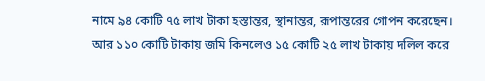নামে ৯৪ কোটি ৭৫ লাখ টাকা হস্তান্তর, স্থানান্তর, রূপান্তরের গোপন করেছেন। আর ১১০ কোটি টাকায় জমি কিনলেও ১৫ কোটি ২৫ লাখ টাকায় দলিল করে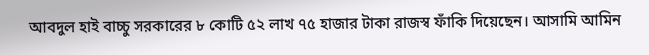আবদুল হাই বাচ্চু সরকারের ৮ কোটি ৫২ লাখ ৭৫ হাজার টাকা রাজস্ব ফাঁকি দিয়েছেন। আসামি আমিন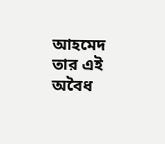আহমেদ তার এই অবৈধ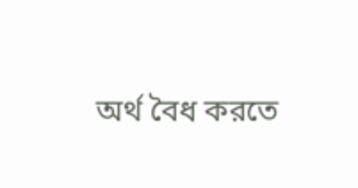অর্থ বৈধ করতে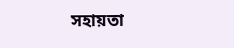সহায়তা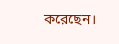করেছেন।